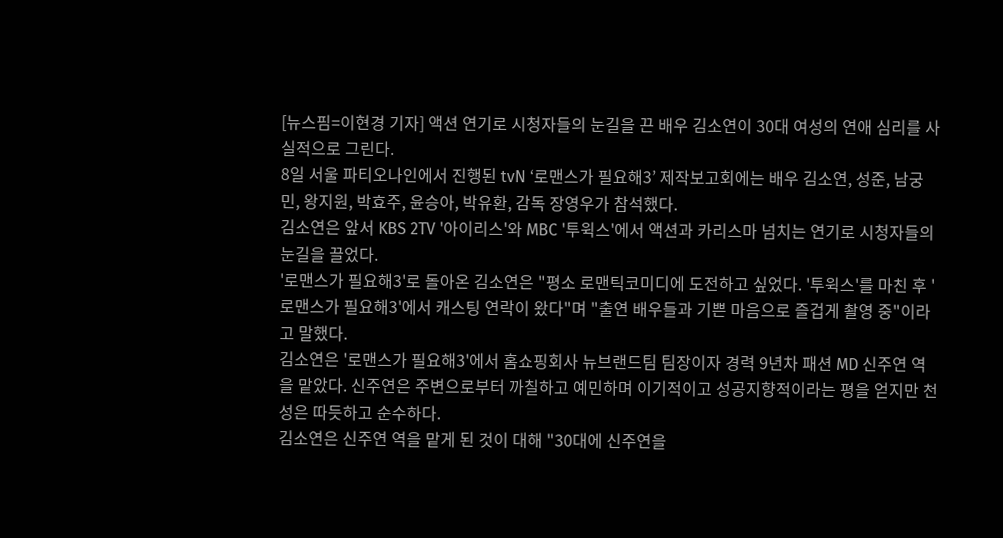[뉴스핌=이현경 기자] 액션 연기로 시청자들의 눈길을 끈 배우 김소연이 30대 여성의 연애 심리를 사실적으로 그린다.
8일 서울 파티오나인에서 진행된 tvN ‘로맨스가 필요해3’ 제작보고회에는 배우 김소연, 성준, 남궁민, 왕지원, 박효주, 윤승아, 박유환, 감독 장영우가 참석했다.
김소연은 앞서 KBS 2TV '아이리스'와 MBC '투윅스'에서 액션과 카리스마 넘치는 연기로 시청자들의 눈길을 끌었다.
'로맨스가 필요해3'로 돌아온 김소연은 "평소 로맨틱코미디에 도전하고 싶었다. '투윅스'를 마친 후 '로맨스가 필요해3'에서 캐스팅 연락이 왔다"며 "출연 배우들과 기쁜 마음으로 즐겁게 촬영 중"이라고 말했다.
김소연은 '로맨스가 필요해3'에서 홈쇼핑회사 뉴브랜드팀 팀장이자 경력 9년차 패션 MD 신주연 역을 맡았다. 신주연은 주변으로부터 까칠하고 예민하며 이기적이고 성공지향적이라는 평을 얻지만 천성은 따듯하고 순수하다.
김소연은 신주연 역을 맡게 된 것이 대해 "30대에 신주연을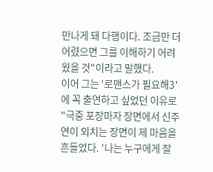만나게 돼 다행이다. 조금만 더 어렸으면 그를 이해하기 어려웠을 것"이라고 말했다.
이어 그는 '로맨스가 필요해3'에 꼭 출연하고 싶었던 이유로 "극중 포장마자 장면에서 신주연이 외치는 장면이 제 마음을 흔들었다. '나는 누구에게 잘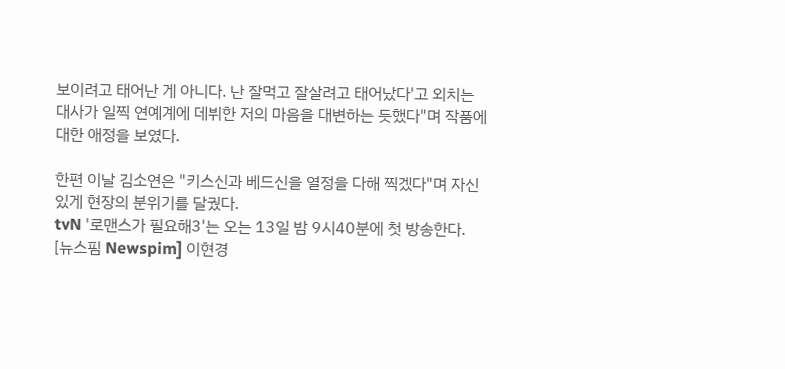보이려고 태어난 게 아니다. 난 잘먹고 잘살려고 태어났다'고 외치는 대사가 일찍 연예계에 데뷔한 저의 마음을 대변하는 듯했다"며 작품에 대한 애정을 보였다.

한편 이날 김소연은 "키스신과 베드신을 열정을 다해 찍겠다"며 자신있게 현장의 분위기를 달궜다.
tvN '로맨스가 필요해3'는 오는 13일 밤 9시40분에 첫 방송한다.
[뉴스핌 Newspim] 이현경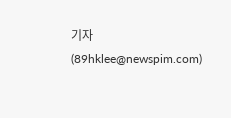기자 (89hklee@newspim.com)